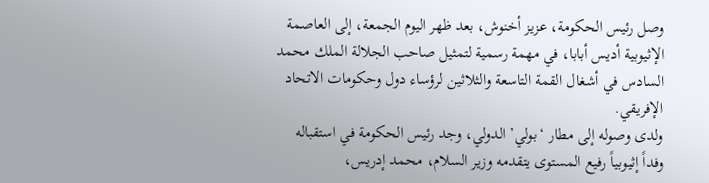وصل رئيس الحكومة، عزيز أخنوش، بعد ظهر اليوم الجمعة، إلى العاصمة الإثيوبية أديس أبابا، في مهمة رسمية لتمثيل صاحب الجلالة الملك محمد السادس في أشغال القمة التاسعة والثلاثين لرؤساء دول وحكومات الاتحاد الإفريقي.
ولدى وصوله إلى مطار ‘بولي’ الدولي، وجد رئيس الحكومة في استقباله وفداً إثيوبياً رفيع المستوى يتقدمه وزير السلام، محمد إدريس،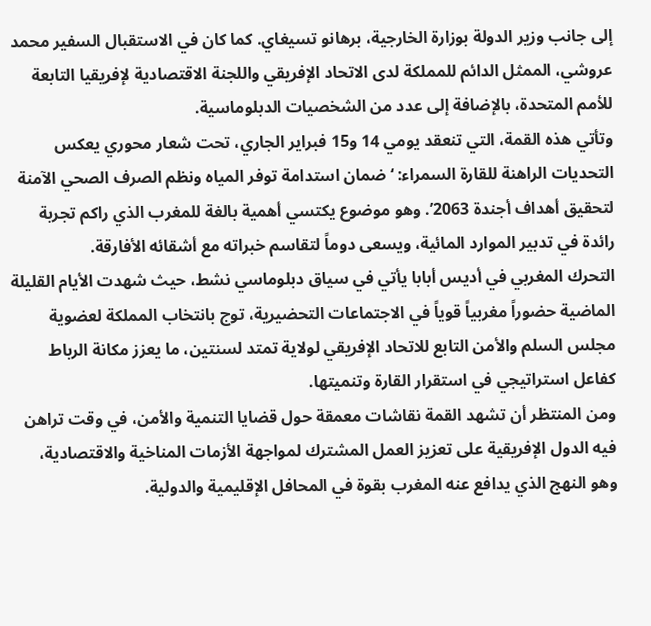إلى جانب وزير الدولة بوزارة الخارجية، برهانو تسيغاي. كما كان في الاستقبال السفير محمد عروشي، الممثل الدائم للمملكة لدى الاتحاد الإفريقي واللجنة الاقتصادية لإفريقيا التابعة للأمم المتحدة، بالإضافة إلى عدد من الشخصيات الدبلوماسية.
وتأتي هذه القمة، التي تنعقد يومي 14 و15 فبراير الجاري، تحت شعار محوري يعكس التحديات الراهنة للقارة السمراء: ‘ضمان استدامة توفر المياه ونظم الصرف الصحي الآمنة لتحقيق أهداف أجندة 2063’. وهو موضوع يكتسي أهمية بالغة للمغرب الذي راكم تجربة رائدة في تدبير الموارد المائية، ويسعى دوماً لتقاسم خبراته مع أشقائه الأفارقة.
التحرك المغربي في أديس أبابا يأتي في سياق دبلوماسي نشط، حيث شهدت الأيام القليلة الماضية حضوراً مغربياً قوياً في الاجتماعات التحضيرية، توج بانتخاب المملكة لعضوية مجلس السلم والأمن التابع للاتحاد الإفريقي لولاية تمتد لسنتين، ما يعزز مكانة الرباط كفاعل استراتيجي في استقرار القارة وتنميتها.
ومن المنتظر أن تشهد القمة نقاشات معمقة حول قضايا التنمية والأمن، في وقت تراهن فيه الدول الإفريقية على تعزيز العمل المشترك لمواجهة الأزمات المناخية والاقتصادية، وهو النهج الذي يدافع عنه المغرب بقوة في المحافل الإقليمية والدولية.